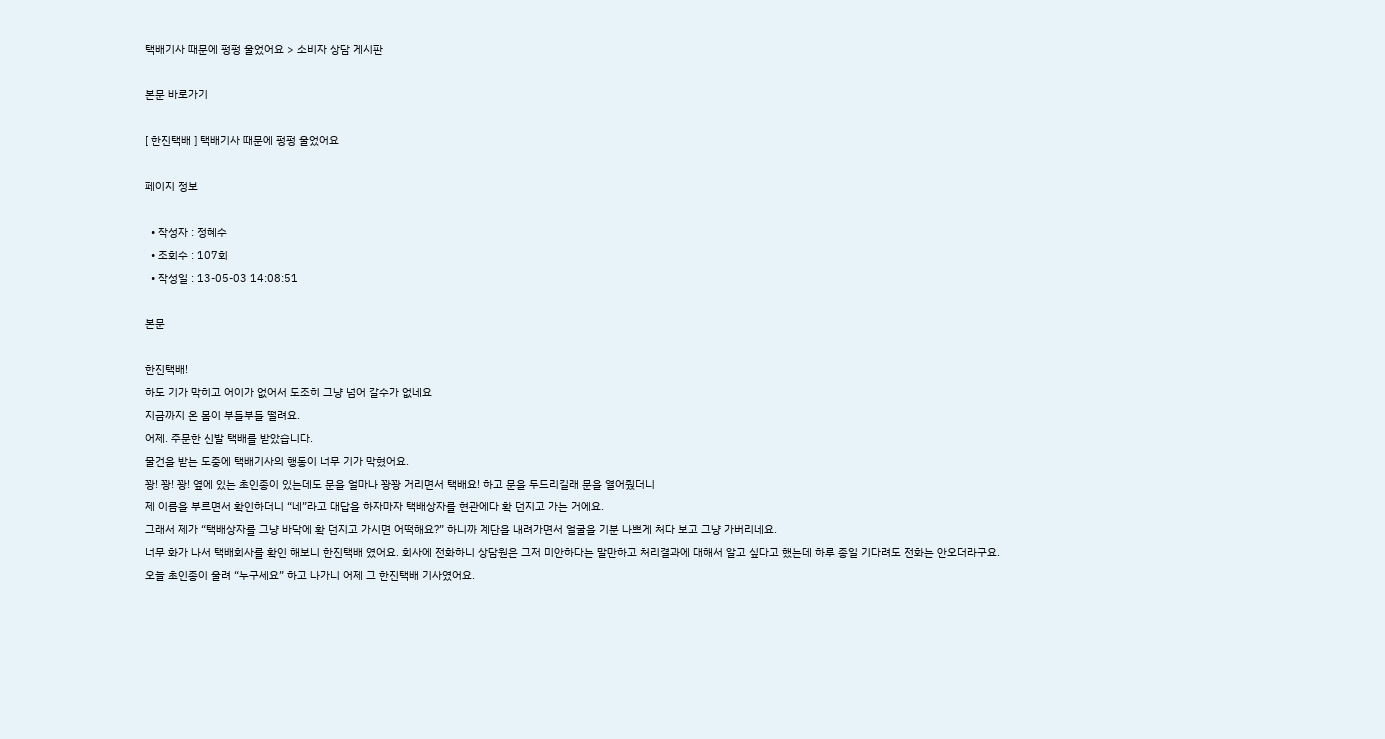택배기사 때문에 펑펑 울었어요 > 소비자 상담 게시판

본문 바로가기

[ 한진택배 ] 택배기사 때문에 펑펑 울었어요

페이지 정보

  • 작성자 : 정혜수
  • 조회수 : 107회
  • 작성일 : 13-05-03 14:08:51

본문

한진택배!
하도 기가 막히고 어이가 없어서 도조히 그냥 넘어 갈수가 없네요
지금까지 온 몸이 부들부들 떨려요.
어제. 주문한 신발 택배를 받았습니다.
물건을 받는 도중에 택배기사의 행동이 너무 기가 막혔어요.
꽝! 꽝! 꽝! 옆에 있는 초인종이 있는데도 문을 얼마나 꽝꽝 거리면서 택배요! 하고 문을 두드리길래 문을 열어줬더니
제 이름을 부르면서 확인하더니 “네”라고 대답을 하자마자 택배상자를 현관에다 확 던지고 가는 거에요.
그래서 제가 “택배상자를 그냥 바닥에 확 던지고 가시면 어떡해요?” 하니까 계단을 내려가면서 얼굴을 기분 나쁘게 처다 보고 그냥 가버리네요.
너무 화가 나서 택배회사를 확인 해보니 한진택배 였어요. 회사에 전화하니 상담원은 그저 미안하다는 말만하고 처리결과에 대해서 알고 싶다고 했는데 하루 종일 기다려도 전화는 안오더라구요.
오늘 초인종이 울려 “누구세요” 하고 나가니 어제 그 한진택배 기사였어요.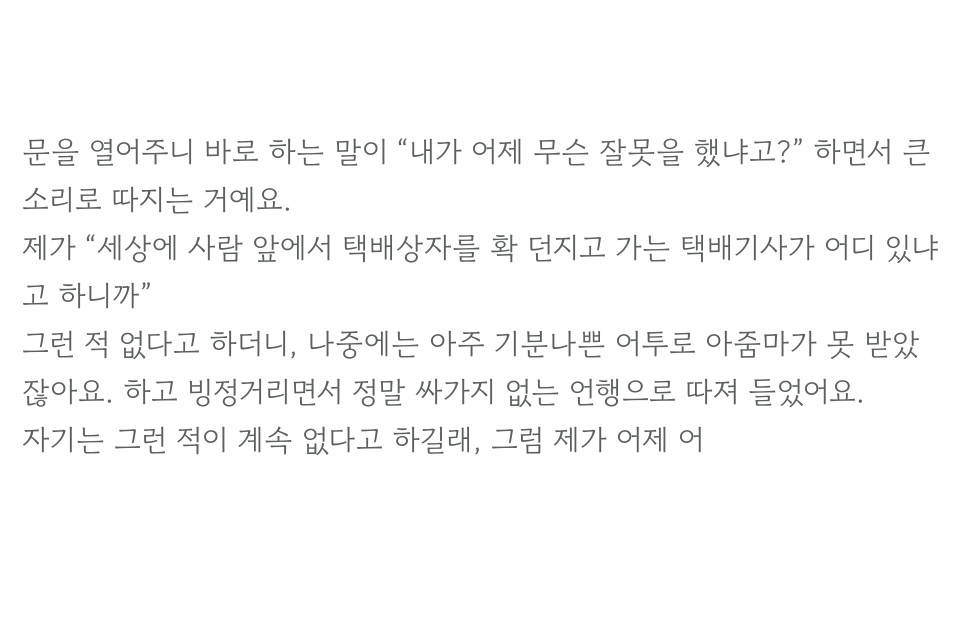문을 열어주니 바로 하는 말이 “내가 어제 무슨 잘못을 했냐고?” 하면서 큰 소리로 따지는 거예요.
제가 “세상에 사람 앞에서 택배상자를 확 던지고 가는 택배기사가 어디 있냐고 하니까”
그런 적 없다고 하더니, 나중에는 아주 기분나쁜 어투로 아줌마가 못 받았잖아요. 하고 빙정거리면서 정말 싸가지 없는 언행으로 따져 들었어요.
자기는 그런 적이 계속 없다고 하길래, 그럼 제가 어제 어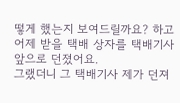떻게 했는지 보여드릴까요? 하고 어제 받을 택배 상자를 택배기사 앞으로 던졌어요.
그랬더니 그 택배기사 제가 던져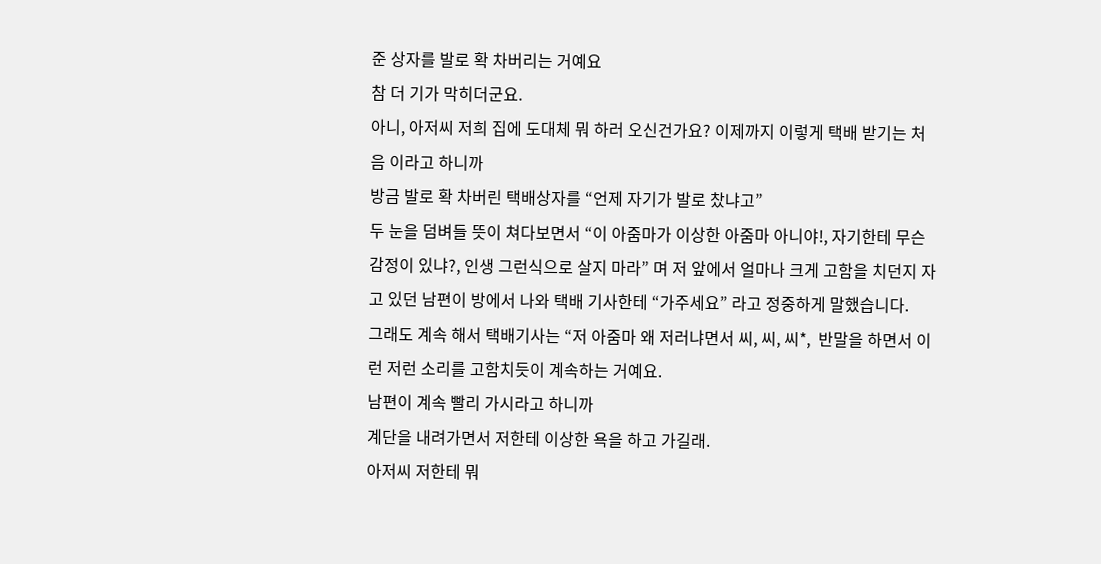준 상자를 발로 확 차버리는 거예요
참 더 기가 막히더군요.
아니, 아저씨 저희 집에 도대체 뭐 하러 오신건가요? 이제까지 이렇게 택배 받기는 처음 이라고 하니까
방금 발로 확 차버린 택배상자를 “언제 자기가 발로 찼냐고”
두 눈을 덤벼들 뜻이 쳐다보면서 “이 아줌마가 이상한 아줌마 아니야!, 자기한테 무슨 감정이 있냐?, 인생 그런식으로 살지 마라” 며 저 앞에서 얼마나 크게 고함을 치던지 자고 있던 남편이 방에서 나와 택배 기사한테 “가주세요” 라고 정중하게 말했습니다.
그래도 계속 해서 택배기사는 “저 아줌마 왜 저러냐면서 씨, 씨, 씨*,  반말을 하면서 이런 저런 소리를 고함치듯이 계속하는 거예요.
남편이 계속 빨리 가시라고 하니까
계단을 내려가면서 저한테 이상한 욕을 하고 가길래.
아저씨 저한테 뭐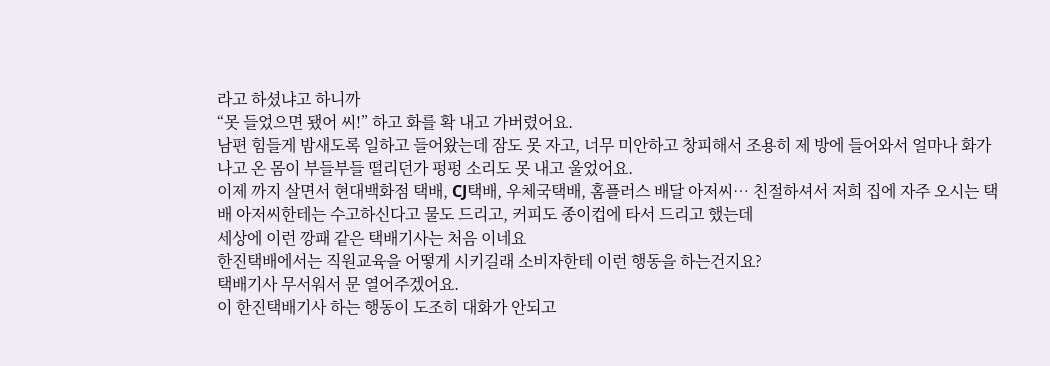라고 하셨냐고 하니까
“못 들었으면 됐어 씨!” 하고 화를 확 내고 가버렸어요.
남편 힘들게 밤새도록 일하고 들어왔는데 잠도 못 자고, 너무 미안하고 창피해서 조용히 제 방에 들어와서 얼마나 화가 나고 온 몸이 부들부들 떨리던가 펑펑 소리도 못 내고 울었어요.
이제 까지 살면서 현대백화점 택배, CJ택배, 우체국택배, 홈플러스 배달 아저씨… 친절하셔서 저희 집에 자주 오시는 택배 아저씨한테는 수고하신다고 물도 드리고, 커피도 종이컵에 타서 드리고 했는데
세상에 이런 깡패 같은 택배기사는 처음 이네요
한진택배에서는 직원교육을 어떻게 시키길래 소비자한테 이런 행동을 하는건지요?
택배기사 무서워서 문 열어주겠어요.
이 한진택배기사 하는 행동이 도조히 대화가 안되고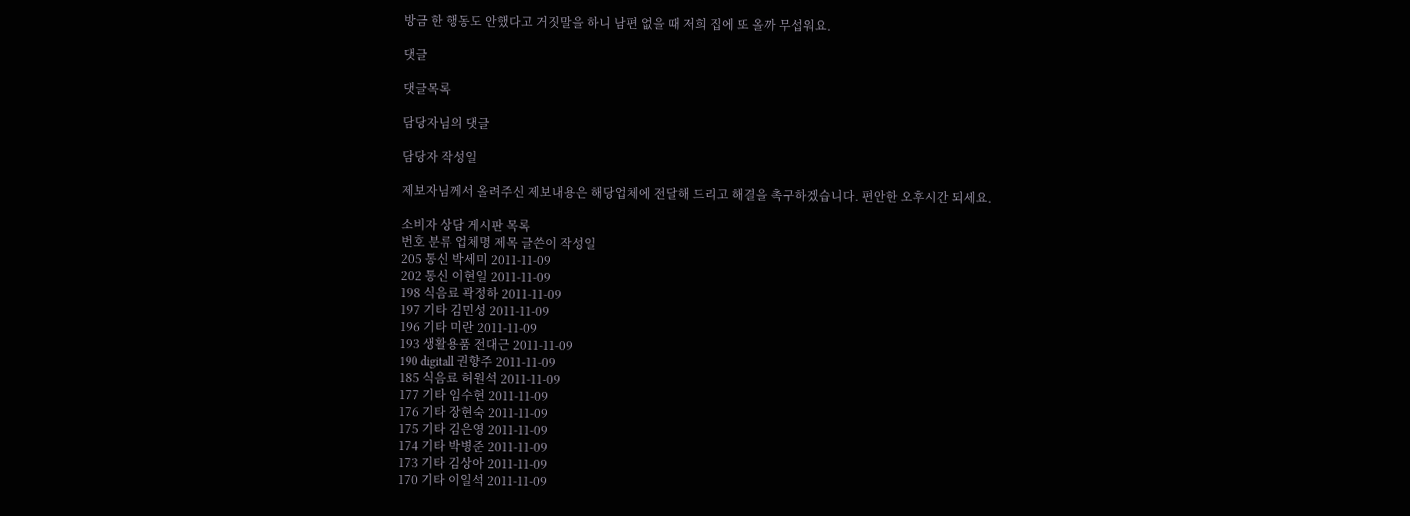방금 한 행동도 안했다고 거짓말을 하니 남편 없을 때 저희 집에 또 올까 무섭워요.

댓글

댓글목록

담당자님의 댓글

담당자 작성일

제보자님께서 올려주신 제보내용은 해당업체에 전달해 드리고 해결을 촉구하겠습니다. 편안한 오후시간 되세요.

소비자 상담 게시판 목록
번호 분류 업체명 제목 글쓴이 작성일
205 통신 박세미 2011-11-09
202 통신 이현일 2011-11-09
198 식음료 곽정하 2011-11-09
197 기타 김민성 2011-11-09
196 기타 미란 2011-11-09
193 생활용품 전대근 2011-11-09
190 digitall 권향주 2011-11-09
185 식음료 허원석 2011-11-09
177 기타 임수현 2011-11-09
176 기타 장현숙 2011-11-09
175 기타 김은영 2011-11-09
174 기타 박병준 2011-11-09
173 기타 김상아 2011-11-09
170 기타 이일석 2011-11-09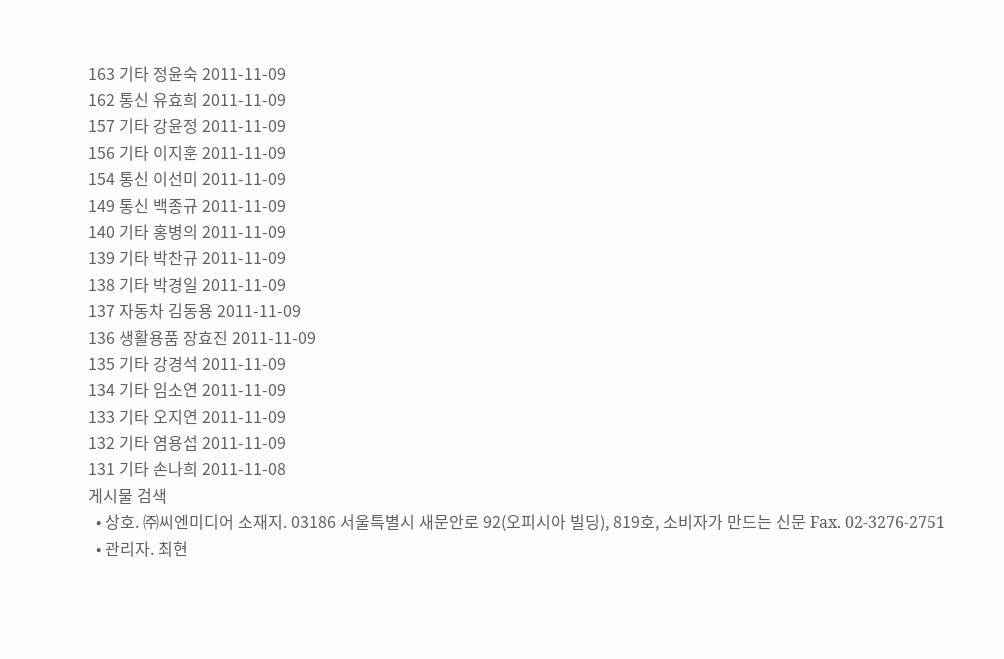163 기타 정윤숙 2011-11-09
162 통신 유효희 2011-11-09
157 기타 강윤정 2011-11-09
156 기타 이지훈 2011-11-09
154 통신 이선미 2011-11-09
149 통신 백종규 2011-11-09
140 기타 홍병의 2011-11-09
139 기타 박찬규 2011-11-09
138 기타 박경일 2011-11-09
137 자동차 김동용 2011-11-09
136 생활용품 장효진 2011-11-09
135 기타 강경석 2011-11-09
134 기타 임소연 2011-11-09
133 기타 오지연 2011-11-09
132 기타 염용섭 2011-11-09
131 기타 손나희 2011-11-08
게시물 검색
  • 상호. ㈜씨엔미디어 소재지. 03186 서울특별시 새문안로 92(오피시아 빌딩), 819호, 소비자가 만드는 신문 Fax. 02-3276-2751
  • 관리자. 최현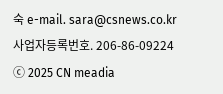숙 e-mail. sara@csnews.co.kr 사업자등록번호. 206-86-09224
ⓒ 2025 CN meadia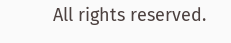All rights reserved.